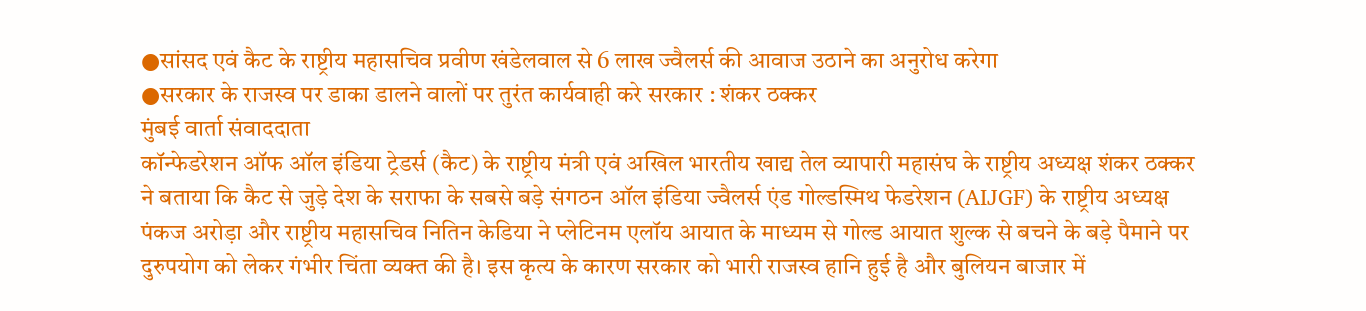●सांसद एवं कैट के राष्ट्रीय महासचिव प्रवीण खंडेलवाल से 6 लाख ज्वैलर्स की आवाज उठाने का अनुरोध करेगा
●सरकार के राजस्व पर डाका डालने वालों पर तुरंत कार्यवाही करे सरकार : शंकर ठक्कर
मुंबई वार्ता संवाददाता
कॉन्फेडरेशन ऑफ ऑल इंडिया ट्रेडर्स (कैट) के राष्ट्रीय मंत्री एवं अखिल भारतीय खाद्य तेल व्यापारी महासंघ के राष्ट्रीय अध्यक्ष शंकर ठक्कर ने बताया कि कैट से जुड़े देश के सराफा के सबसे बड़े संगठन ऑल इंडिया ज्वैलर्स एंड गोल्डस्मिथ फेडरेशन (AIJGF) के राष्ट्रीय अध्यक्ष पंकज अरोड़ा और राष्ट्रीय महासचिव नितिन केडिया ने प्लेटिनम एलॉय आयात के माध्यम से गोल्ड आयात शुल्क से बचने के बड़े पैमाने पर दुरुपयोग को लेकर गंभीर चिंता व्यक्त की है। इस कृत्य के कारण सरकार को भारी राजस्व हानि हुई है और बुलियन बाजार में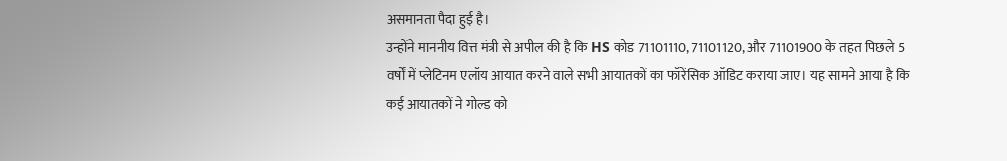असमानता पैदा हुई है।
उन्होंने माननीय वित्त मंत्री से अपील की है कि HS कोड 71101110, 71101120, और 71101900 के तहत पिछले 5 वर्षों में प्लेटिनम एलॉय आयात करने वाले सभी आयातकों का फॉरेंसिक ऑडिट कराया जाए। यह सामने आया है कि कई आयातकों ने गोल्ड को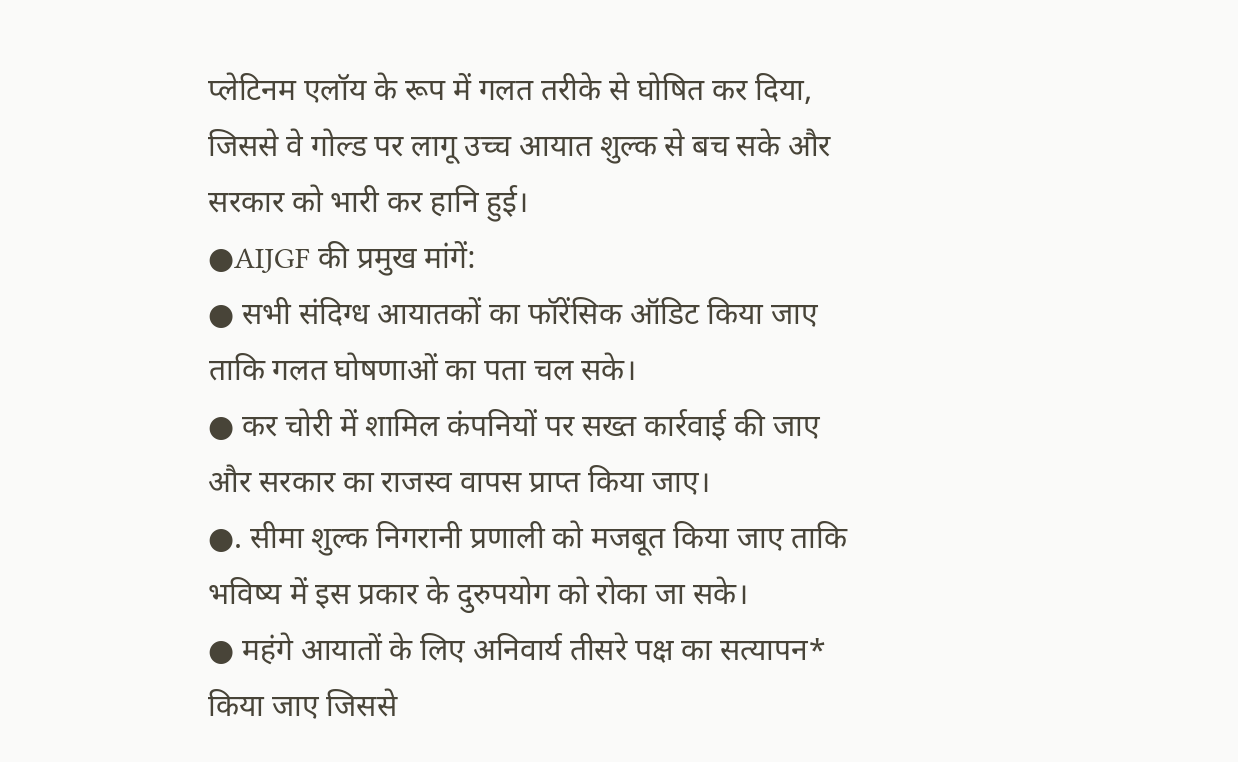प्लेटिनम एलॉय के रूप में गलत तरीके से घोषित कर दिया, जिससे वे गोल्ड पर लागू उच्च आयात शुल्क से बच सके और सरकार को भारी कर हानि हुई।
●AIJGF की प्रमुख मांगें:
● सभी संदिग्ध आयातकों का फॉरेंसिक ऑडिट किया जाए ताकि गलत घोषणाओं का पता चल सके।
● कर चोरी में शामिल कंपनियों पर सख्त कार्रवाई की जाए और सरकार का राजस्व वापस प्राप्त किया जाए।
●. सीमा शुल्क निगरानी प्रणाली को मजबूत किया जाए ताकि भविष्य में इस प्रकार के दुरुपयोग को रोका जा सके।
● महंगे आयातों के लिए अनिवार्य तीसरे पक्ष का सत्यापन* किया जाए जिससे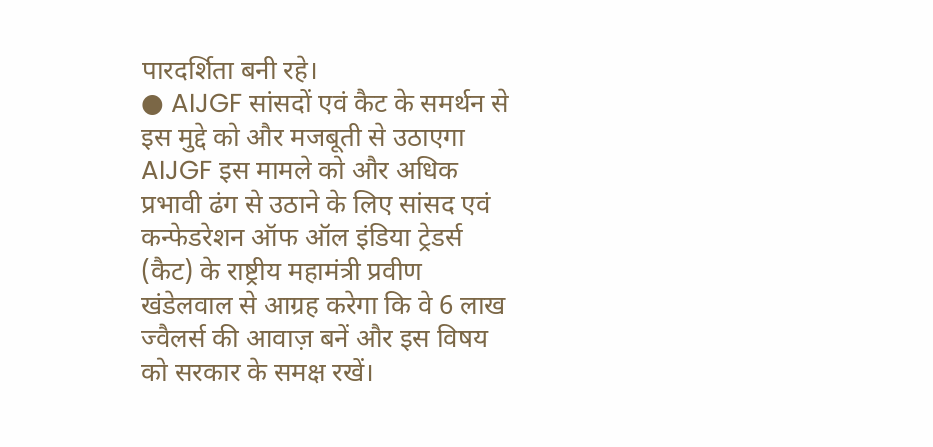पारदर्शिता बनी रहे।
● AIJGF सांसदों एवं कैट के समर्थन से इस मुद्दे को और मजबूती से उठाएगा
AIJGF इस मामले को और अधिक प्रभावी ढंग से उठाने के लिए सांसद एवं कन्फेडरेशन ऑफ ऑल इंडिया ट्रेडर्स (कैट) के राष्ट्रीय महामंत्री प्रवीण खंडेलवाल से आग्रह करेगा कि वे 6 लाख ज्वैलर्स की आवाज़ बनें और इस विषय को सरकार के समक्ष रखें।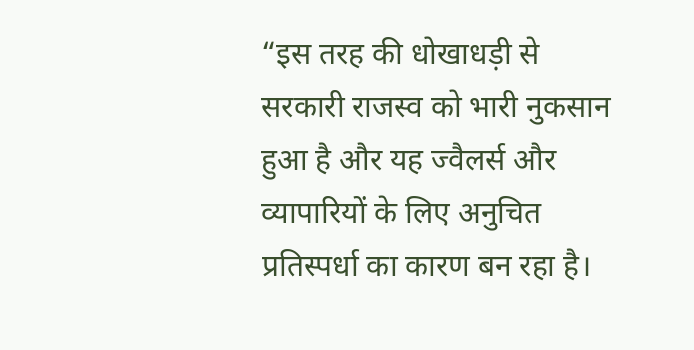“इस तरह की धोखाधड़ी से सरकारी राजस्व को भारी नुकसान हुआ है और यह ज्वैलर्स और व्यापारियों के लिए अनुचित प्रतिस्पर्धा का कारण बन रहा है।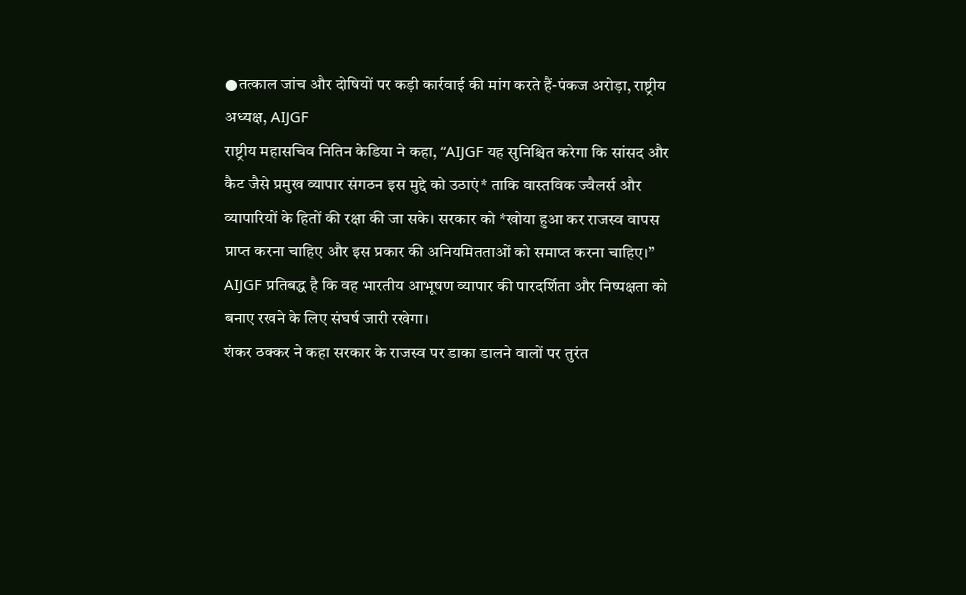●तत्काल जांच और दोषियों पर कड़ी कार्रवाई की मांग करते हैं-पंकज अरोड़ा, राष्ट्रीय अध्यक्ष, AIJGF
राष्ट्रीय महासचिव नितिन केडिया ने कहा, “AIJGF यह सुनिश्चित करेगा कि सांसद और कैट जैसे प्रमुख व्यापार संगठन इस मुद्दे को उठाएं* ताकि वास्तविक ज्वैलर्स और व्यापारियों के हितों की रक्षा की जा सके। सरकार को *खोया हुआ कर राजस्व वापस प्राप्त करना चाहिए और इस प्रकार की अनियमितताओं को समाप्त करना चाहिए।”
AIJGF प्रतिबद्ध है कि वह भारतीय आभूषण व्यापार की पारदर्शिता और निष्पक्षता को बनाए रखने के लिए संघर्ष जारी रखेगा।
शंकर ठक्कर ने कहा सरकार के राजस्व पर डाका डालने वालों पर तुरंत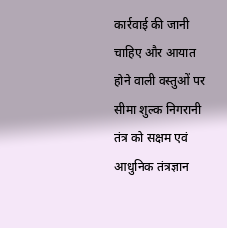कार्रवाई की जानी चाहिए और आयात होने वाली वस्तुओं पर सीमा शुल्क निगरानी तंत्र को सक्षम एवं आधुनिक तंत्रज्ञान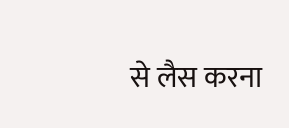से लैस करना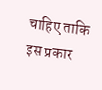चाहिए ताकि इस प्रकार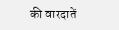की वारदातें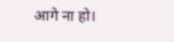आगे ना हो।